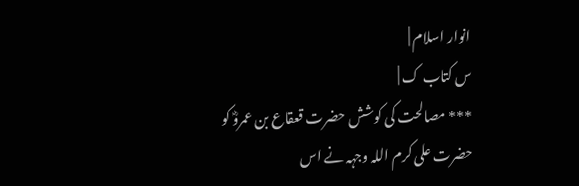انوار اسلام |
س کتاب ک |
*** مصالحت کی کوشش حضرت قعقاع بن عمروؓ کو حضرت علی کرم اللہ وجہہ نے اس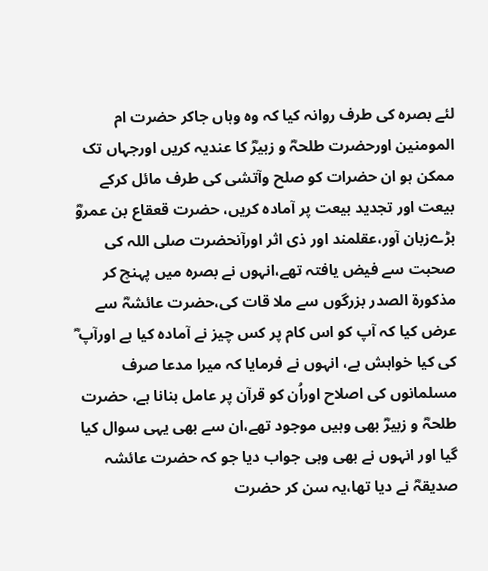لئے بصرہ کی طرف روانہ کیا کہ وہ وہاں جاکر حضرت ام المومنین اورحضرت طلحہؓ و زبیرؓ کا عندیہ کریں اورجہاں تک ممکن ہو ان حضرات کو صلح وآتشی کی طرف مائل کرکے بیعت اور تجدید بیعت پر آمادہ کریں، حضرت قعقاع بن عمروؓ بڑےزبان آور،عقلمند اور ذی اثر اورآنحضرت صلی اللہ کی صحبت سے فیض یافتہ تھے،انہوں نے بصرہ میں پہنچ کر مذکورۃ الصدر بزرگوں سے ملا قات کی،حضرت عائشہؓ سے عرض کیا کہ آپ کو اس کام پر کس چیز نے آمادہ کیا ہے اورآپ ؓ کی کیا خواہش ہے، انہوں نے فرمایا کہ میرا مدعا صرف مسلمانوں کی اصلاح اوراُن کو قرآن پر عامل بنانا ہے، حضرت طلحہؓ و زبیرؓ بھی وہیں موجود تھے،ان سے بھی یہی سوال کیا گیا اور انہوں نے بھی وہی جواب دیا جو کہ حضرت عائشہ صدیقہؓ نے دیا تھا،یہ سن کر حضرت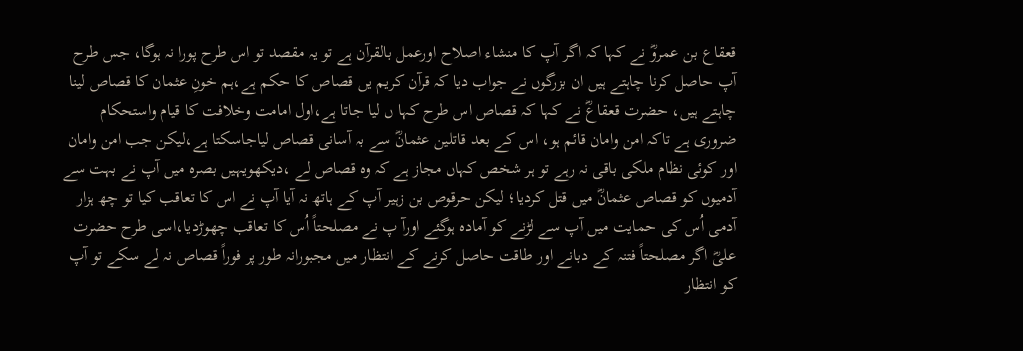قعقاع بن عمروؓ نے کہا کہ اگر آپ کا منشاء اصلاح اورعمل بالقرآن ہے تو یہ مقصد تو اس طرح پورا نہ ہوگا، جس طرح آپ حاصل کرنا چاہتے ہیں ان بزرگوں نے جواب دیا کہ قرآن کریم یں قصاص کا حکم ہے،ہم خونِ عثمان کا قصاص لینا چاہتے ہیں، حضرت قعقاعؓ نے کہا کہ قصاص اس طرح کہا ں لیا جاتا ہے،اول امامت وخلافت کا قیام واستحکام ضروری ہے تاکہ امن وامان قائم ہو، اس کے بعد قاتلین عثمانؓ سے بہ آسانی قصاص لیاجاسکتا ہے،لیکن جب امن وامان اور کوئی نظام ملکی باقی نہ رہے تو ہر شخص کہاں مجاز ہے کہ وہ قصاص لے ،دیکھویہیں بصرہ میں آپ نے بہت سے آدمیوں کو قصاص عثمانؓ میں قتل کردیا؛ لیکن حرقوص بن زہیر آپ کے ہاتھ نہ آیا آپ نے اس کا تعاقب کیا تو چھ ہزار آدمی اُس کی حمایت میں آپ سے لڑنے کو آمادہ ہوگئے اورآ پ نے مصلحتاً اُس کا تعاقب چھوڑدیا،اسی طرح حضرت علیؓ اگر مصلحتاً فتنہ کے دبانے اور طاقت حاصل کرنے کے انتظار میں مجبورانہ طور پر فوراً قصاص نہ لے سکے تو آپ کو انتظار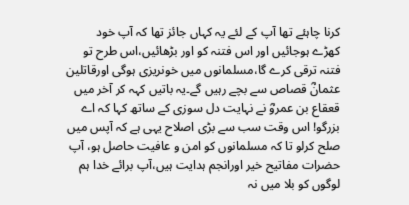کرنا چاہئے تھا آپ کے لئے یہ کہاں جائز تھا کہ آپ خود کھڑے ہوجائیں اور اس فتنہ کو اور بڑھائیں،اس طرح تو فتنہ ترقی کرے گا،مسلمانوں میں خونریزی ہوگی اورقاتلین عثمانؓ قصاص سے بچے رہیں گے۔یہ باتیں کہہ کر آخر میں قعقاع بن عمروؓ نے نہایت دل سوزی کے ساتھ کہا کہ اے بزرگو! اس وقت سب سے بڑی اصلاح یہی ہے کہ آپس میں صلح کرلو تا کہ مسلمانوں کو امن و عافیت حاصل ہو، آپ حضرات مفاتیح خیر اورانجم ہدایت ہیں،آپ برائے خدا ہم لوگوں کو بلا میں نہ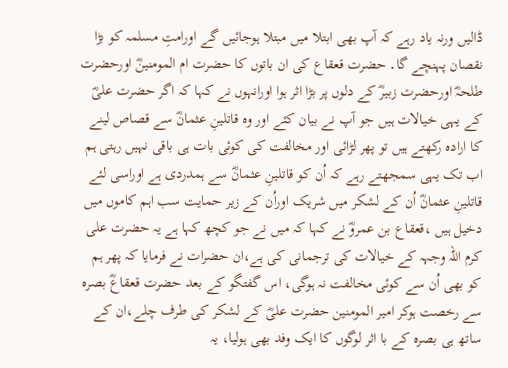ڈالیں ورنہ یاد رہے کہ آپ بھی ابتلا میں مبتلا ہوجائیں گے اورامتِ مسلمہ کو بڑا نقصان پہنچے گا۔ حضرت قعقاع کی ان باتوں کا حضرت ام المومنینؓ اورحضرت طلحہؓ اورحضرت زبیرؓ کے دلوں پر بڑا اثر ہوا اورانہوں نے کہا کہ اگر حضرت علیؓ کے یہی خیالات ہیں جو آپ نے بیان کئے اور وہ قاتلینِ عثمانؓ سے قصاص لینے کا ارادہ رکھتے ہیں تو پھر لڑائی اور مخالفت کی کوئی بات ہی باقی نہیں رہتی ہم اب تک یہی سمجھتے رہے کہ اُن کو قاتلینِ عثمانؓ سے ہمدردی ہے اوراسی لئے قاتلینِ عثمانؓ اُن کے لشکر میں شریک اوراُن کے زیر حمایت سب اہم کاموں میں دخیل ہیں ،قعقاع بن عمروؓ نے کہا کہ میں نے جو کچھ کہا ہے یہ حضرت علی کرم اللہ وجہہ کے خیالات کی ترجمانی کی ہے،ان حضرات نے فرمایا کہ پھر ہم کو بھی اُن سے کوئی مخالفت نہ ہوگی، اس گفتگو کے بعد حضرت قعقاعؓ بصرہ سے رخصت ہوکر امیر المومنین حضرت علیؓ کے لشکر کی طرف چلے،ان کے ساتھ ہی بصرہ کے با اثر لوگوں کا ایک وفد بھی ہولیا، یہ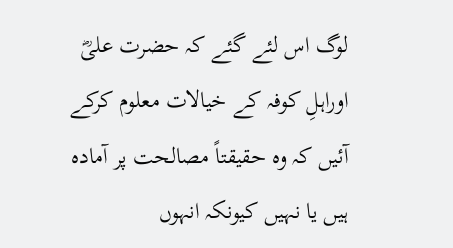لوگ اس لئے گئے کہ حضرت علیؓ اوراہلِ کوفہ کے خیالات معلوم کرکے آئیں کہ وہ حقیقتاً مصالحت پر آمادہ ہیں یا نہیں کیونکہ انہوں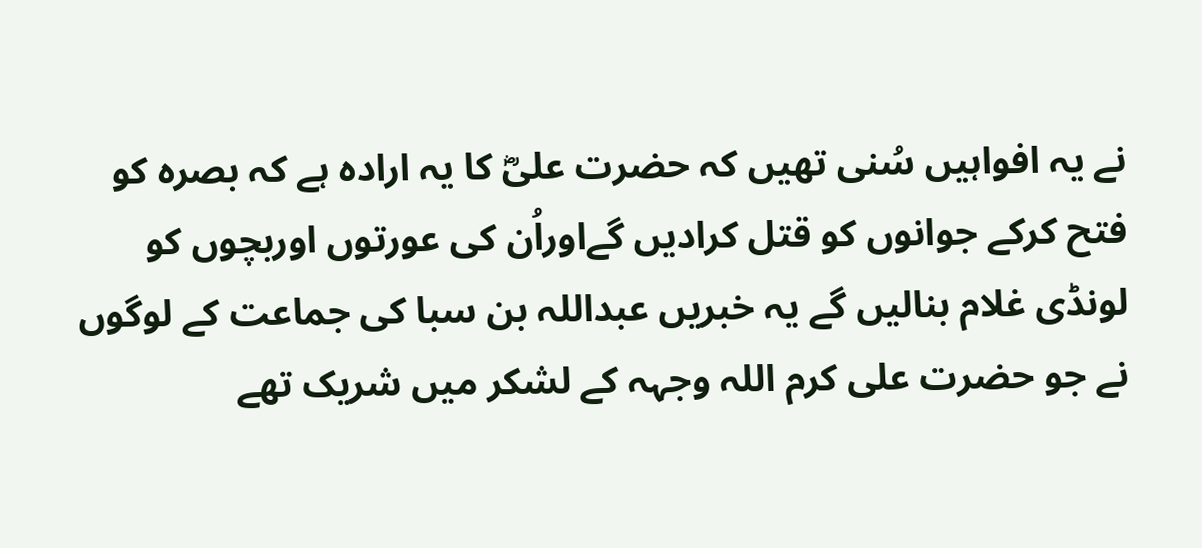نے یہ افواہیں سُنی تھیں کہ حضرت علیؓ کا یہ ارادہ ہے کہ بصرہ کو فتح کرکے جوانوں کو قتل کرادیں گےاوراُن کی عورتوں اوربچوں کو لونڈی غلام بنالیں گے یہ خبریں عبداللہ بن سبا کی جماعت کے لوگوں نے جو حضرت علی کرم اللہ وجہہ کے لشکر میں شریک تھے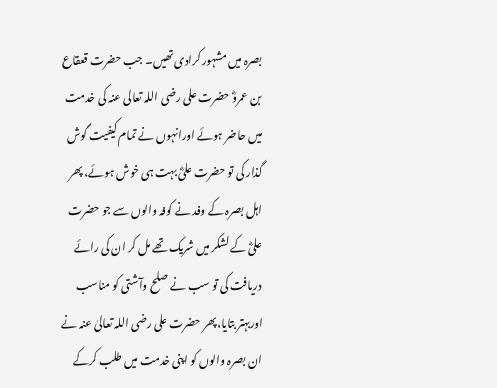بصرہ میں مشہور کرادی تھیں۔ جب حضرت قعقاع بن عمروؓ حضرت علی رضی اللہ تعالی عنہ کی خدمت میں حاضر ہوئے اورانہوں نے تمام کیفیت گوش گذار کی تو حضرت علیؓ بہت ہی خوش ہوئے، پھر اہل بصرہ کے وفد نے کوفہ والوں سے جو حضرت علیؓ کے لشکر میں شریک تھے مل کر ان کی رائے دریافت کی تو سب نے صلح وآشتی کو مناسب اوربہتر بتایا،پھر حضرت علی رضی اللہ تعالیٰ عنہ نے ان بصرہ والوں کو اپنی خدمت میں طلب کرکے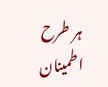ہر طرح اطمینان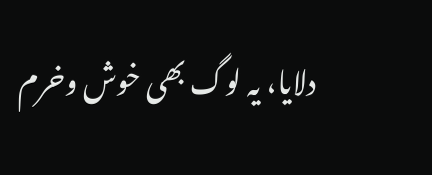دلایا، یہ لوگ بھی خوش وخرم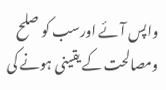واپس آئے اورسب کو صلح ومصالحت کے یقینی ہونے کی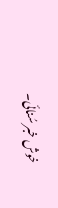خوش خبر سُنائی۔